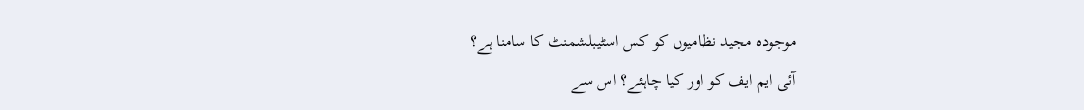موجودہ مجید نظامیوں کو کس اسٹیبلشمنٹ کا سامنا ہے؟
آئی ایم ایف کو اور کیا چاہئے؟ اس سے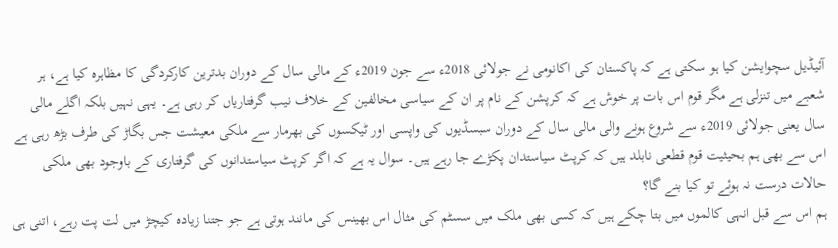آئیڈیل سچوایشن کیا ہو سکتی ہے کہ پاکستان کی اکانومی نے جولائی 2018ء سے جون 2019ء کے مالی سال کے دوران بدترین کارکردگی کا مظاہرہ کیا ہے، ہر شعبے میں تنزلی ہے مگر قوم اس بات پر خوش ہے کہ کرپشن کے نام پر ان کے سیاسی مخالفین کے خلاف نیب گرفتاریاں کر رہی ہے۔ یہی نہیں بلکہ اگلے مالی سال یعنی جولائی 2019ء سے شروع ہونے والی مالی سال کے دوران سبسڈیوں کی واپسی اور ٹیکسوں کی بھرمار سے ملکی معیشت جس بگاڑ کی طرف بڑھ رہی ہے اس سے بھی ہم بحیثیت قوم قطعی نابلد ہیں کہ کرپٹ سیاستدان پکڑے جا رہے ہیں۔ سوال یہ ہے کہ اگر کرپٹ سیاستدانوں کی گرفتاری کے باوجود بھی ملکی حالات درست نہ ہوئے تو کیا بنے گا؟
ہم اس سے قبل انہی کالموں میں بتا چکے ہیں کہ کسی بھی ملک میں سسٹم کی مثال اس بھینس کی مانند ہوتی ہے جو جتنا زیادہ کیچڑ میں لت پت رہے، اتنی ہی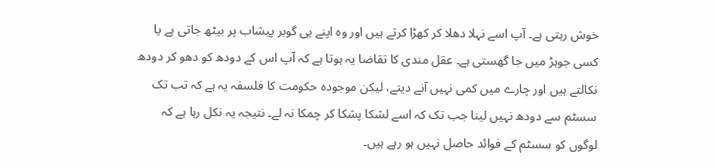خوش رہتی ہے۔ آپ اسے نہلا دھلا کر کھڑا کرتے ہیں اور وہ اپنے ہی گوبر پیشاب پر بیٹھ جاتی ہے یا کسی جوہڑ میں جا گھستی ہے۔ عقل مندی کا تقاضا یہ ہوتا ہے کہ آپ اس کے دودھ کو دھو کر دودھ نکالتے ہیں اور چارے میں کمی نہیں آنے دیتے، لیکن موجودہ حکومت کا فلسفہ یہ ہے کہ تب تک سسٹم سے دودھ نہیں لینا جب تک کہ اسے لشکا پشکا کر چمکا نہ لے۔ نتیجہ یہ نکل رہا ہے کہ لوگوں کو سسٹم کے فوائد حاصل نہیں ہو رہے ہیں۔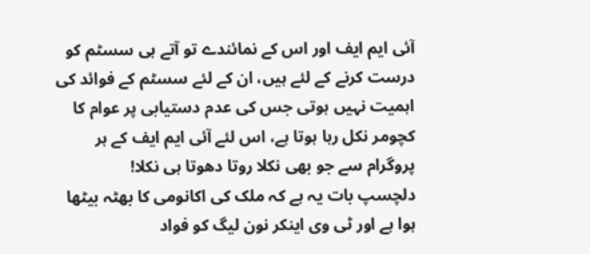آئی ایم ایف اور اس کے نمائندے تو آتے ہی سسٹم کو درست کرنے کے لئے ہیں، ان کے لئے سسٹم کے فوائد کی اہمیت نہیں ہوتی جس کی عدم دستیابی پر عوام کا کچومر نکل رہا ہوتا ہے، اس لئے آئی ایم ایف کے ہر پروگرام سے جو بھی نکلا روتا دھوتا ہی نکلا!
دلچسپ بات یہ ہے کہ ملک کی اکانومی کا بھٹہ بیٹھا ہوا ہے اور ٹی وی اینکر نون لیگ کو فواد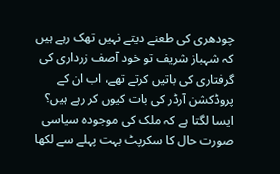چودھری کی طعنے دیتے نہیں تھک رہے ہیں کہ شہباز شریف تو خود آصف زرداری کی گرفتاری کی باتیں کرتے تھے، اب ان کے پروڈکشن آرڈر کی بات کیوں کر رہے ہیں؟ ایسا لگتا ہے کہ ملک کی موجودہ سیاسی صورت حال کا سکرپٹ بہت پہلے سے لکھا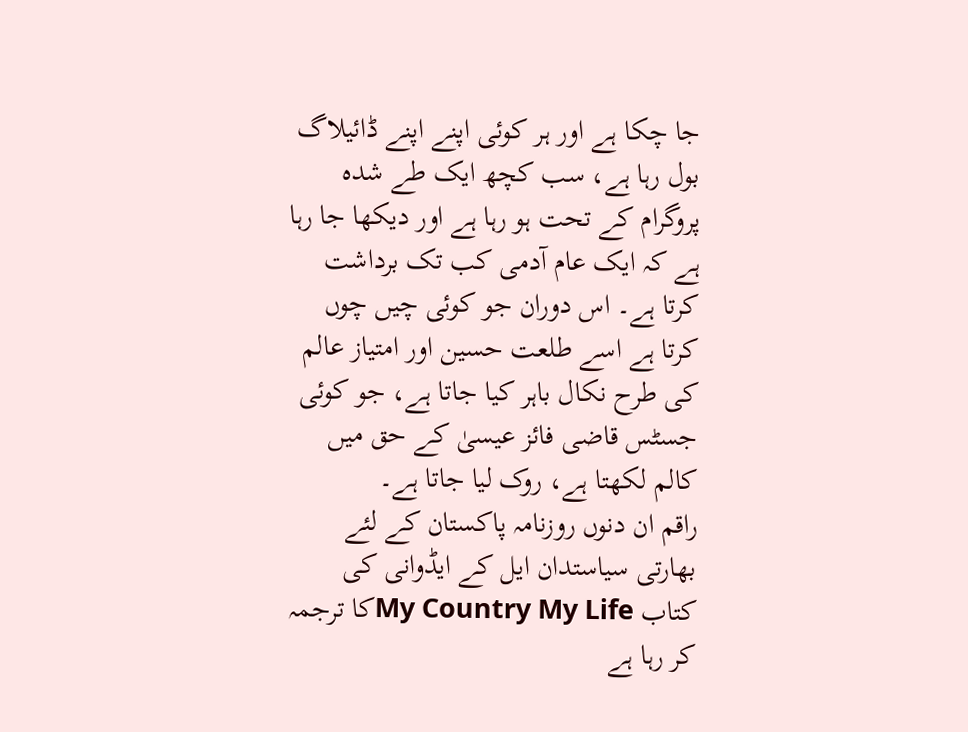جا چکا ہے اور ہر کوئی اپنے اپنے ڈائیلاگ بول رہا ہے، سب کچھ ایک طے شدہ پروگرام کے تحت ہو رہا ہے اور دیکھا جا رہا ہے کہ ایک عام آدمی کب تک برداشت کرتا ہے۔ اس دوران جو کوئی چیں چوں کرتا ہے اسے طلعت حسین اور امتیاز عالم کی طرح نکال باہر کیا جاتا ہے، جو کوئی جسٹس قاضی فائز عیسیٰ کے حق میں کالم لکھتا ہے، روک لیا جاتا ہے۔
راقم ان دنوں روزنامہ پاکستان کے لئے بھارتی سیاستدان ایل کے ایڈوانی کی کتاب My Country My Lifeکا ترجمہ کر رہا ہے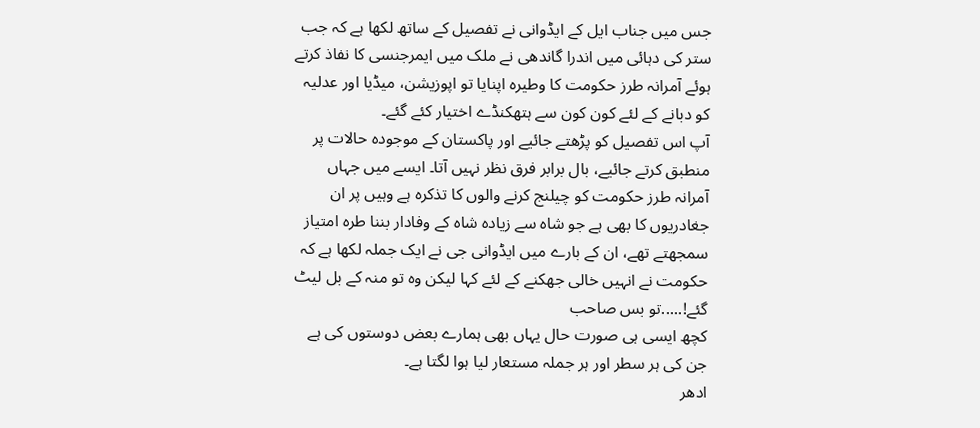جس میں جناب ایل کے ایڈوانی نے تفصیل کے ساتھ لکھا ہے کہ جب ستر کی دہائی میں اندرا گاندھی نے ملک میں ایمرجنسی کا نفاذ کرتے ہوئے آمرانہ طرز حکومت کا وطیرہ اپنایا تو اپوزیشن، میڈیا اور عدلیہ کو دبانے کے لئے کون کون سے ہتھکنڈے اختیار کئے گئے۔
آپ اس تفصیل کو پڑھتے جائیے اور پاکستان کے موجودہ حالات پر منطبق کرتے جائیے، بال برابر فرق نظر نہیں آتا۔ ایسے میں جہاں آمرانہ طرز حکومت کو چیلنج کرنے والوں کا تذکرہ ہے وہیں پر ان جغادریوں کا بھی ہے جو شاہ سے زیادہ شاہ کے وفادار بننا طرہ امتیاز سمجھتے تھے، ان کے بارے میں ایڈوانی جی نے ایک جملہ لکھا ہے کہ حکومت نے انہیں خالی جھکنے کے لئے کہا لیکن وہ تو منہ کے بل لیٹ گئے!.....تو بس صاحب
کچھ ایسی ہی صورت حال یہاں بھی ہمارے بعض دوستوں کی ہے جن کی ہر سطر اور ہر جملہ مستعار لیا ہوا لگتا ہے۔
ادھر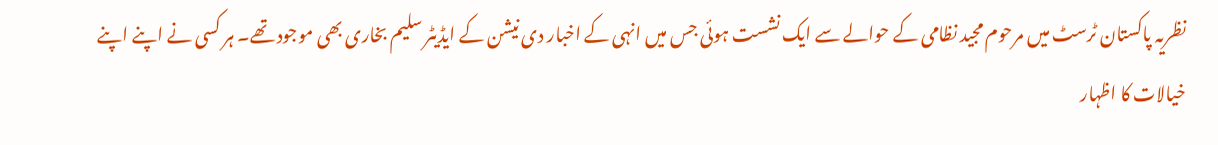نظریہ پاکستان ٹرسٹ میں مرحوم مجید نظامی کے حوالے سے ایک نشست ہوئی جس میں انہی کے اخبار دی نیشن کے ایڈیٹر سلیم بخاری بھی موجود تھے۔ ہر کسی نے اپنے اپنے خیالات کا اظہار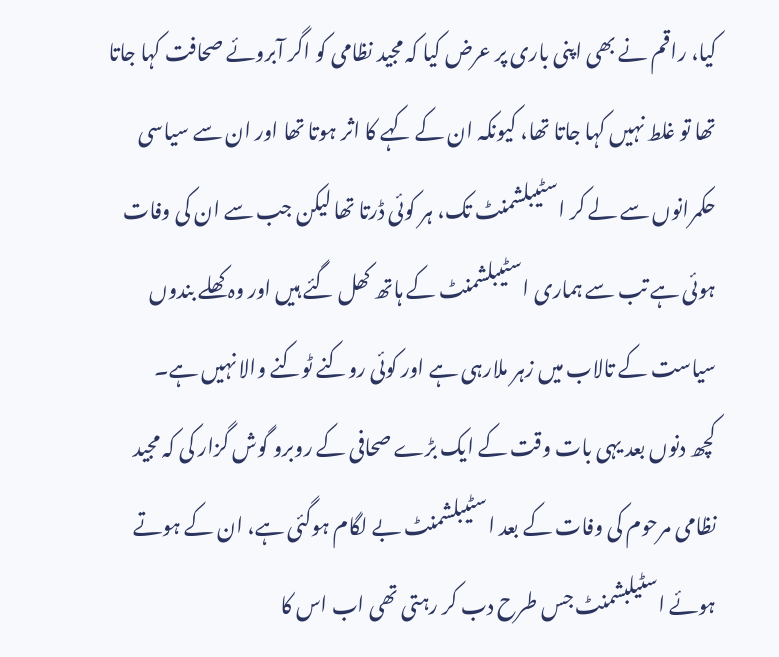کیا، راقم نے بھی اپنی باری پر عرض کیا کہ مجید نظامی کو اگر آبروئے صحافت کہا جاتا تھا تو غلط نہیں کہا جاتا تھا، کیونکہ ان کے کہے کا اثر ہوتا تھا اور ان سے سیاسی حکمرانوں سے لے کر اسٹیبلشمنٹ تک، ہر کوئی ڈرتا تھا لیکن جب سے ان کی وفات ہوئی ہے تب سے ہماری اسٹیبلشمنٹ کے ہاتھ کھل گئے ہیں اور وہ کھلے بندوں سیاست کے تالاب میں زہر ملارہی ہے اور کوئی روکنے ٹوکنے والا نہیں ہے۔
کچھ دنوں بعد یہی بات وقت کے ایک بڑے صحافی کے روبرو گوش گزار کی کہ مجید نظامی مرحوم کی وفات کے بعد اسٹیبلشمنٹ بے لگام ہوگئی ہے، ان کے ہوتے ہوئے اسٹیلبشمنٹ جس طرح دب کر رہتی تھی اب اس کا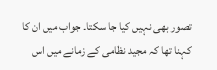تصور بھی نہیں کیا جا سکتا۔ جواب میں ان کا کہنا تھا کہ مجید نظامی کے زمانے میں اس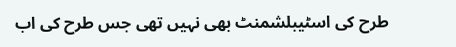طرح کی اسٹیبلشمنٹ بھی نہیں تھی جس طرح کی اب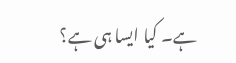ہے۔ کیا ایسا ہی ہے؟